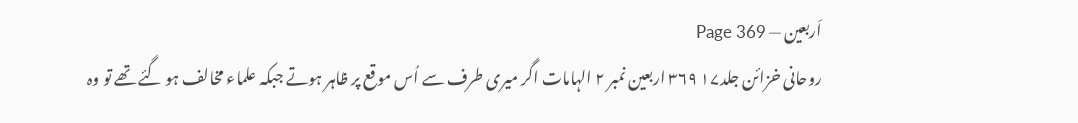اَربعین — Page 369
روحانی خزائن جلد۱۷ ۳۶۹ اربعین نمبر ۲ الہامات اگر میری طرف سے اُس موقع پر ظاہر ہوتے جبکہ علماء مخالف ہو گئے تھے تو وہ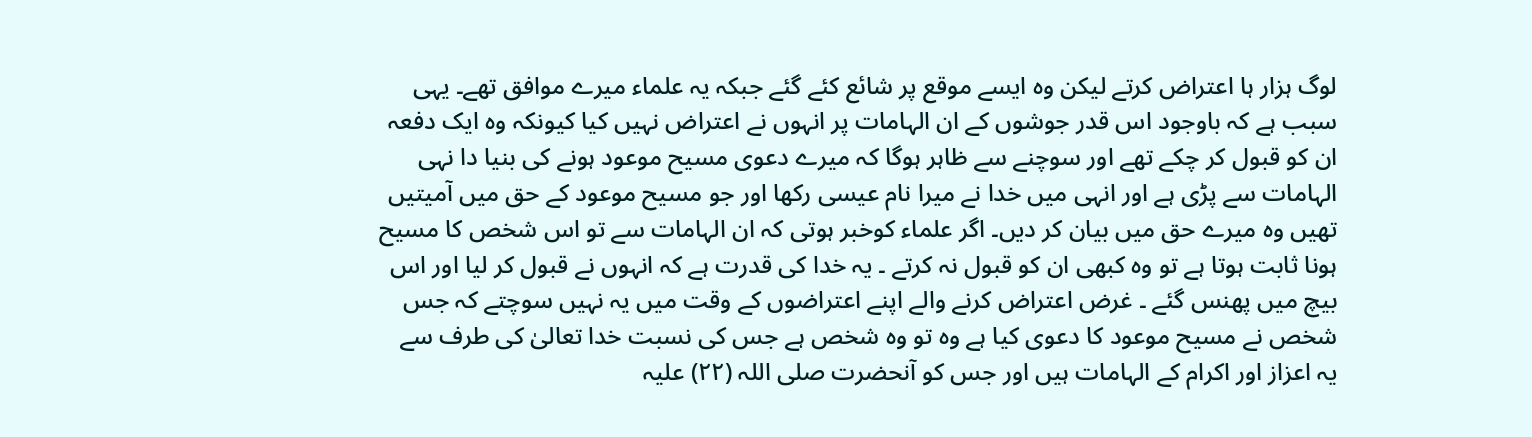لوگ ہزار ہا اعتراض کرتے لیکن وہ ایسے موقع پر شائع کئے گئے جبکہ یہ علماء میرے موافق تھے۔ یہی سبب ہے کہ باوجود اس قدر جوشوں کے ان الہامات پر انہوں نے اعتراض نہیں کیا کیونکہ وہ ایک دفعہ ان کو قبول کر چکے تھے اور سوچنے سے ظاہر ہوگا کہ میرے دعوی مسیح موعود ہونے کی بنیا دا نہی الہامات سے پڑی ہے اور انہی میں خدا نے میرا نام عیسی رکھا اور جو مسیح موعود کے حق میں آمیتیں تھیں وہ میرے حق میں بیان کر دیں۔ اگر علماء کوخبر ہوتی کہ ان الہامات سے تو اس شخص کا مسیح ہونا ثابت ہوتا ہے تو وہ کبھی ان کو قبول نہ کرتے ۔ یہ خدا کی قدرت ہے کہ انہوں نے قبول کر لیا اور اس بیچ میں پھنس گئے ۔ غرض اعتراض کرنے والے اپنے اعتراضوں کے وقت میں یہ نہیں سوچتے کہ جس شخص نے مسیح موعود کا دعوی کیا ہے وہ تو وہ شخص ہے جس کی نسبت خدا تعالیٰ کی طرف سے یہ اعزاز اور اکرام کے الہامات ہیں اور جس کو آنحضرت صلی اللہ (۲۲) علیہ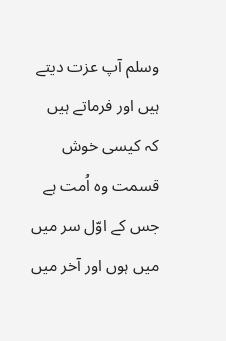وسلم آپ عزت دیتے ہیں اور فرماتے ہیں کہ کیسی خوش قسمت وہ اُمت ہے جس کے اوّل سر میں میں ہوں اور آخر میں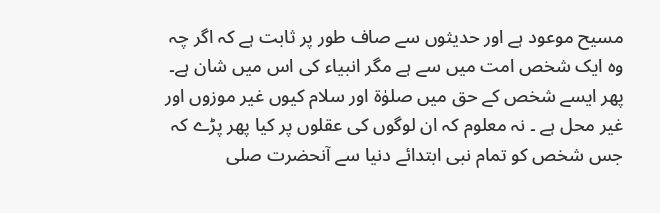مسیح موعود ہے اور حدیثوں سے صاف طور پر ثابت ہے کہ اگر چہ وہ ایک شخص امت میں سے ہے مگر انبیاء کی اس میں شان ہے۔ پھر ایسے شخص کے حق میں صلوٰۃ اور سلام کیوں غیر موزوں اور غیر محل ہے ۔ نہ معلوم کہ ان لوگوں کی عقلوں پر کیا پھر پڑے کہ جس شخص کو تمام نبی ابتدائے دنیا سے آنحضرت صلی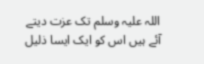اللہ علیہ وسلم تک عزت دیتے آئے ہیں اس کو ایک ایسا ذلیل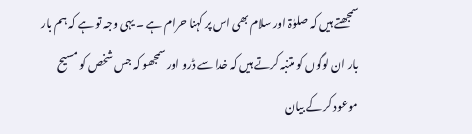سمجھتے ہیں کہ صلوٰۃ اور سلام بھی اس پر کہنا حرام ہے ۔ یہی وجہ تو ہے کہ ہم بار بار ان لوگوں کو متنبہ کرتے ہیں کہ خدا سے ڈرو اور سمجھو کہ جس شخص کو مسیح موعود کر کے بیان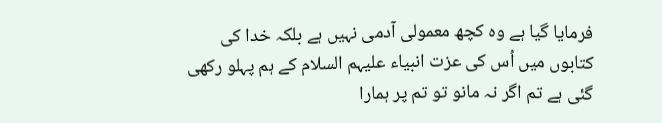فرمایا گیا ہے وہ کچھ معمولی آدمی نہیں ہے بلکہ خدا کی کتابوں میں اُس کی عزت انبیاء علیہم السلام کے ہم پہلو رکھی گئی ہے تم اگر نہ مانو تو تم پر ہمارا